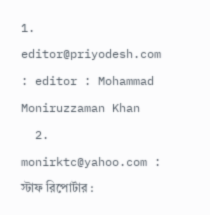1. editor@priyodesh.com : editor : Mohammad Moniruzzaman Khan
  2. monirktc@yahoo.com : স্টাফ রিপোর্টার :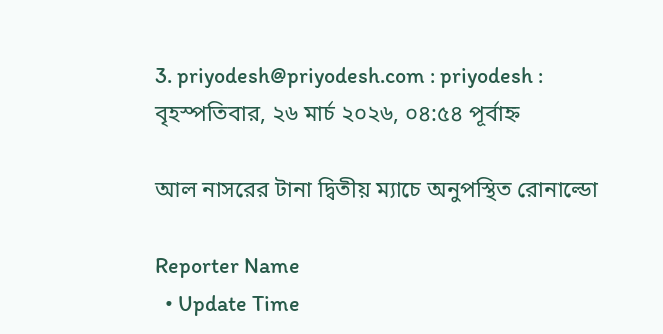3. priyodesh@priyodesh.com : priyodesh :
বৃহস্পতিবার, ২৬ মার্চ ২০২৬, ০৪:৫৪ পূর্বাহ্ন

আল নাসরের টানা দ্বিতীয় ম্যাচে অনুপস্থিত রোনাল্ডো

Reporter Name
  • Update Time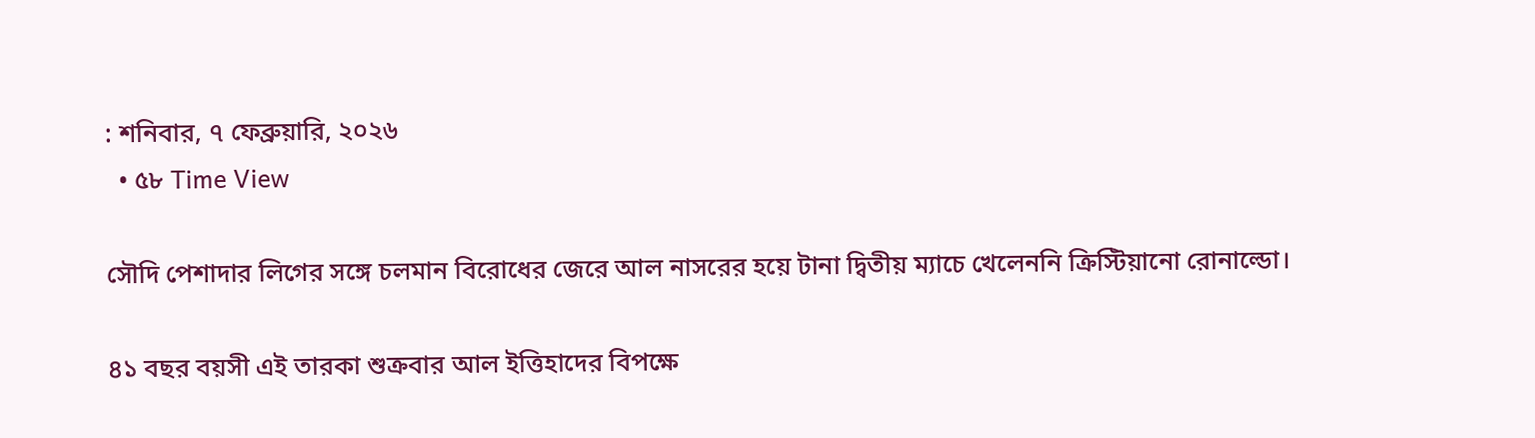: শনিবার, ৭ ফেব্রুয়ারি, ২০২৬
  • ৫৮ Time View

সৌদি পেশাদার লিগের সঙ্গে চলমান বিরোধের জেরে আল নাসরের হয়ে টানা দ্বিতীয় ম্যাচে খেলেননি ক্রিস্টিয়ানো রোনাল্ডো।

৪১ বছর বয়সী এই তারকা শুক্রবার আল ইত্তিহাদের বিপক্ষে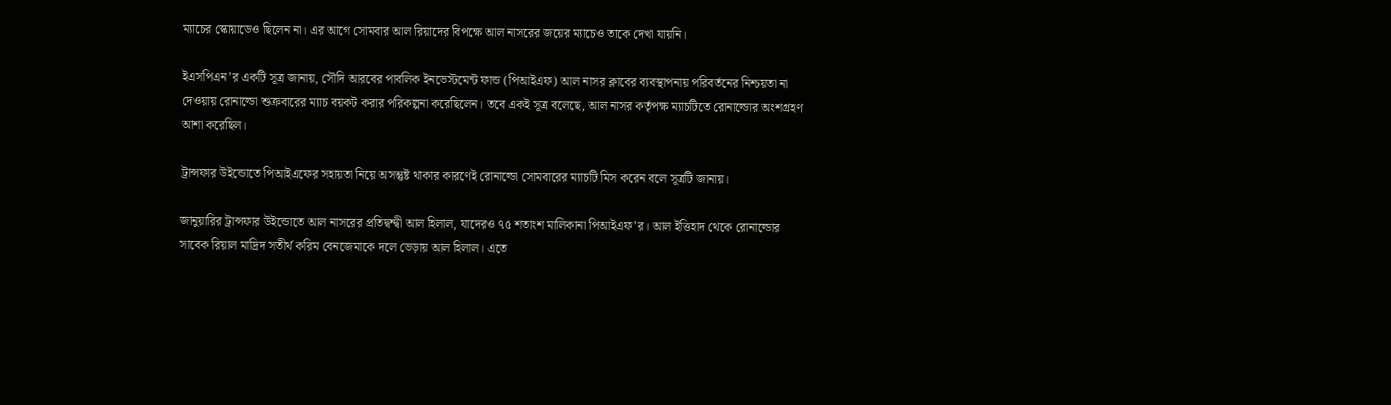ম্যাচের স্কোয়াডেও ছিলেন না। এর আগে সোমবার আল রিয়াদের বিপক্ষে আল নাসরের জয়ের ম্যাচেও তাকে দেখা যায়নি।

ইএসপিএন’র একটি সূত্র জানায়, সৌদি আরবের পাবলিক ইনভেস্টমেন্ট ফান্ড (পিআইএফ) আল নাসর ক্লাবের ব্যবস্থাপনায় পরিবর্তনের নিশ্চয়তা না দেওয়ায় রোনাল্ডো শুক্রবারের ম্যাচ বয়কট করার পরিকল্পনা করেছিলেন। তবে একই সূত্র বলেছে, আল নাসর কর্তৃপক্ষ ম্যাচটিতে রোনাল্ডোর অংশগ্রহণ আশা করেছিল।

ট্রান্সফার উইন্ডোতে পিআইএফের সহায়তা নিয়ে অসন্তুষ্ট থাকার কারণেই রোনাল্ডো সোমবারের ম্যাচটি মিস করেন বলে সূত্রটি জানায়।

জানুয়ারির ট্রান্সফার উইন্ডোতে আল নাসরের প্রতিদ্বন্দ্বী আল হিলাল, যাদেরও ৭৫ শতাংশ মালিকানা পিআইএফ’র। আল ইত্তিহাদ থেকে রোনাল্ডোর সাবেক রিয়াল মাদ্রিদ সতীর্থ করিম বেনজেমাকে দলে ভেড়ায় আল হিলাল। এতে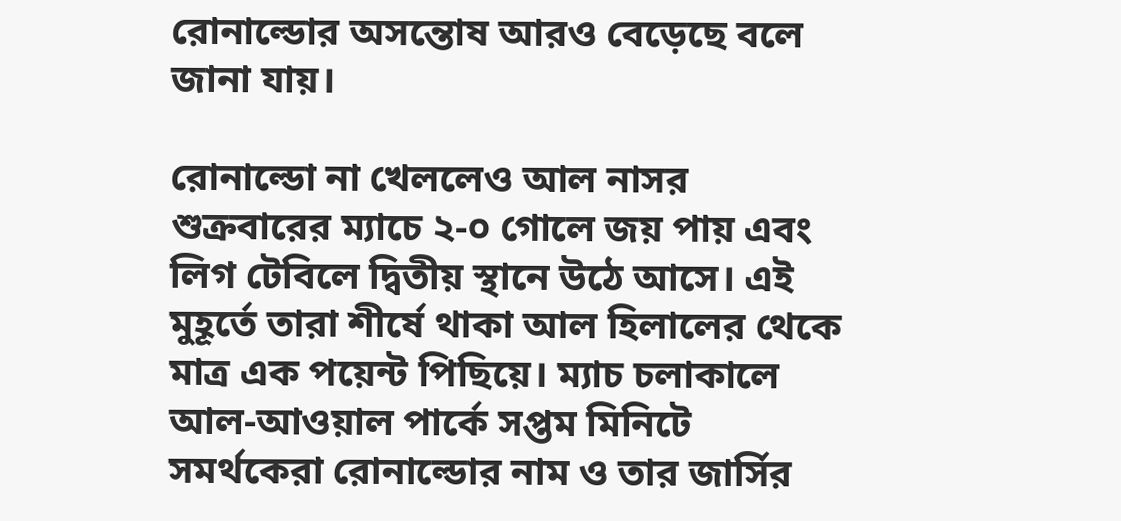রোনাল্ডোর অসন্তোষ আরও বেড়েছে বলে জানা যায়।

রোনাল্ডো না খেললেও আল নাসর শুক্রবারের ম্যাচে ২-০ গোলে জয় পায় এবং লিগ টেবিলে দ্বিতীয় স্থানে উঠে আসে। এই মুহূর্তে তারা শীর্ষে থাকা আল হিলালের থেকে মাত্র এক পয়েন্ট পিছিয়ে। ম্যাচ চলাকালে আল-আওয়াল পার্কে সপ্তম মিনিটে সমর্থকেরা রোনাল্ডোর নাম ও তার জার্সির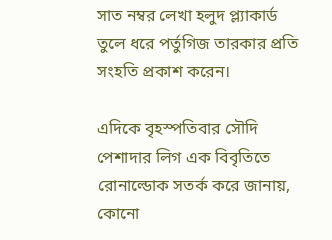সাত নম্বর লেখা হলুদ প্ল্যাকার্ড তুলে ধরে পর্তুগিজ তারকার প্রতি সংহতি প্রকাশ করেন।

এদিকে বৃহস্পতিবার সৌদি পেশাদার লিগ এক বিবৃতিতে রোনাল্ডোক সতর্ক করে জানায়, কোনো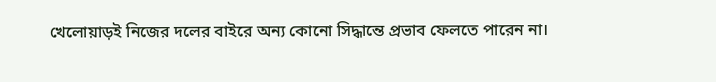খেলোয়াড়ই নিজের দলের বাইরে অন্য কোনো সিদ্ধান্তে প্রভাব ফেলতে পারেন না।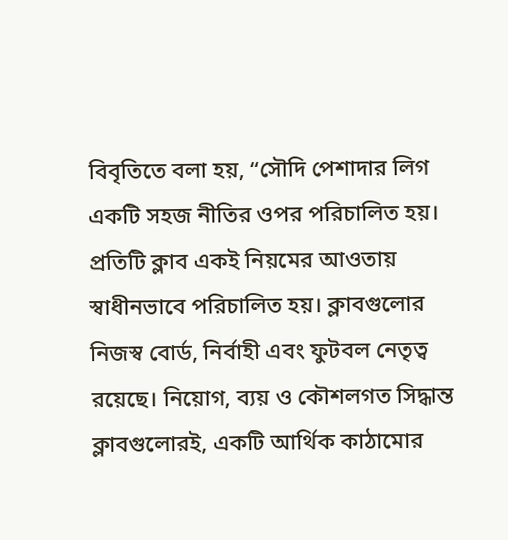বিবৃতিতে বলা হয়, “সৌদি পেশাদার লিগ একটি সহজ নীতির ওপর পরিচালিত হয়। প্রতিটি ক্লাব একই নিয়মের আওতায় স্বাধীনভাবে পরিচালিত হয়। ক্লাবগুলোর নিজস্ব বোর্ড, নির্বাহী এবং ফুটবল নেতৃত্ব রয়েছে। নিয়োগ, ব্যয় ও কৌশলগত সিদ্ধান্ত ক্লাবগুলোরই, একটি আর্থিক কাঠামোর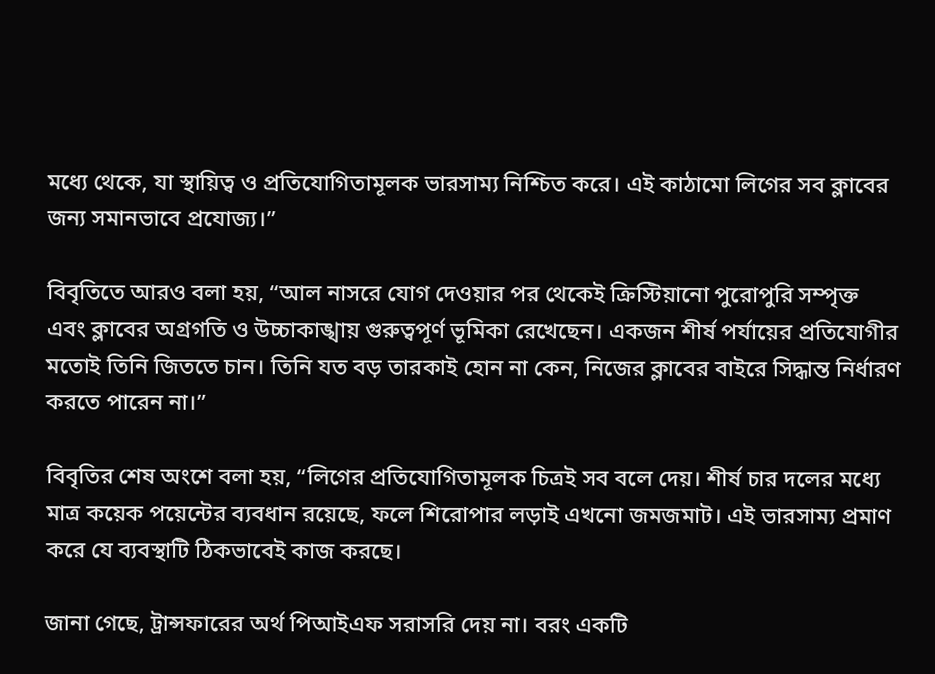মধ্যে থেকে, যা স্থায়িত্ব ও প্রতিযোগিতামূলক ভারসাম্য নিশ্চিত করে। এই কাঠামো লিগের সব ক্লাবের জন্য সমানভাবে প্রযোজ্য।”

বিবৃতিতে আরও বলা হয়, “আল নাসরে যোগ দেওয়ার পর থেকেই ক্রিস্টিয়ানো পুরোপুরি সম্পৃক্ত এবং ক্লাবের অগ্রগতি ও উচ্চাকাঙ্খায় গুরুত্বপূর্ণ ভূমিকা রেখেছেন। একজন শীর্ষ পর্যায়ের প্রতিযোগীর মতোই তিনি জিততে চান। তিনি যত বড় তারকাই হোন না কেন, নিজের ক্লাবের বাইরে সিদ্ধান্ত নির্ধারণ করতে পারেন না।”

বিবৃতির শেষ অংশে বলা হয়, “লিগের প্রতিযোগিতামূলক চিত্রই সব বলে দেয়। শীর্ষ চার দলের মধ্যে মাত্র কয়েক পয়েন্টের ব্যবধান রয়েছে, ফলে শিরোপার লড়াই এখনো জমজমাট। এই ভারসাম্য প্রমাণ করে যে ব্যবস্থাটি ঠিকভাবেই কাজ করছে।

জানা গেছে, ট্রান্সফারের অর্থ পিআইএফ সরাসরি দেয় না। বরং একটি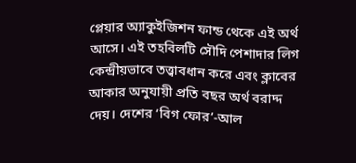প্লেয়ার অ্যাকুইজিশন ফান্ড থেকে এই অর্থ আসে। এই তহবিলটি সৌদি পেশাদার লিগ কেন্দ্রীয়ভাবে তত্ত্বাবধান করে এবং ক্লাবের আকার অনুযায়ী প্রতি বছর অর্থ বরাদ্দ দেয়। দেশের ‘বিগ ফোর’-আল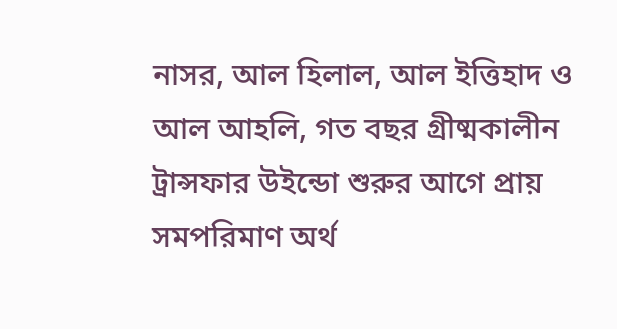নাসর, আল হিলাল, আল ইত্তিহাদ ও আল আহলি, গত বছর গ্রীষ্মকালীন ট্রান্সফার উইন্ডো শুরুর আগে প্রায় সমপরিমাণ অর্থ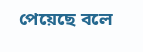পেয়েছে বলে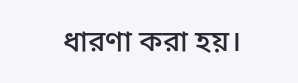ধারণা করা হয়।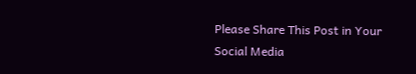Please Share This Post in Your Social Media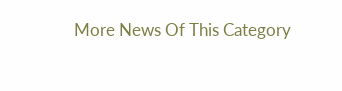More News Of This Category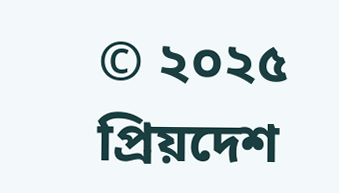© ২০২৫ প্রিয়দেশ